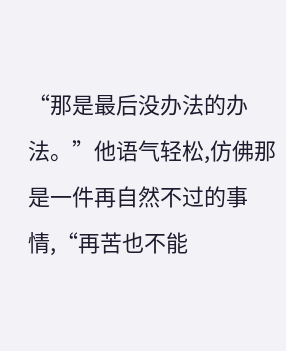“那是最后没办法的办法。”他语气轻松,仿佛那是一件再自然不过的事情,“再苦也不能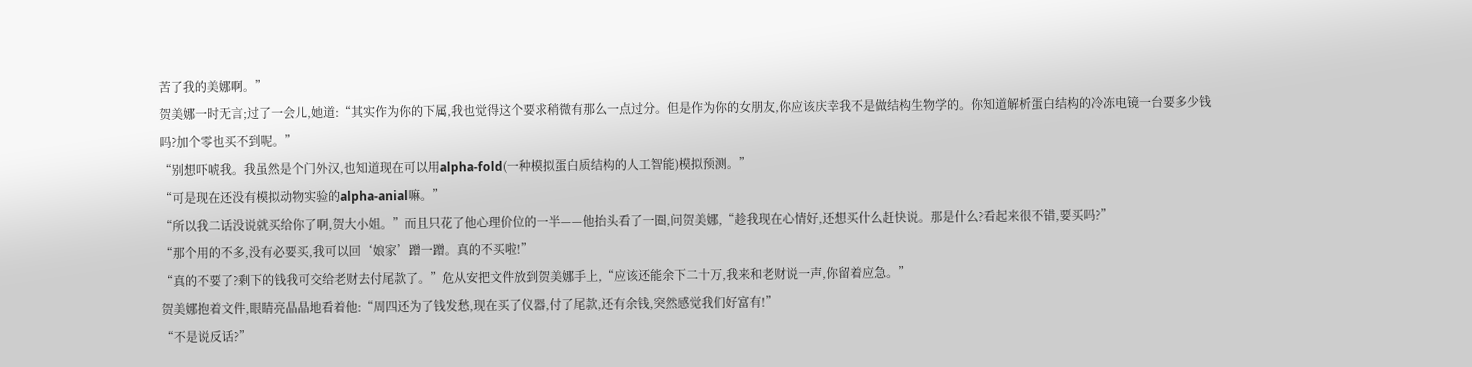苦了我的美娜啊。”
贺美娜一时无言;过了一会儿,她道:“其实作为你的下属,我也觉得这个要求稍微有那么一点过分。但是作为你的女朋友,你应该庆幸我不是做结构生物学的。你知道解析蛋白结构的冷冻电镜一台要多少钱吗?加个零也买不到呢。”
“别想吓唬我。我虽然是个门外汉,也知道现在可以用alpha-fold(一种模拟蛋白质结构的人工智能)模拟预测。”
“可是现在还没有模拟动物实验的alpha-anial嘛。”
“所以我二话没说就买给你了啊,贺大小姐。”而且只花了他心理价位的一半——他抬头看了一圈,问贺美娜,“趁我现在心情好,还想买什么赶快说。那是什么?看起来很不错,要买吗?”
“那个用的不多,没有必要买,我可以回‘娘家’蹭一蹭。真的不买啦!”
“真的不要了?剩下的钱我可交给老财去付尾款了。”危从安把文件放到贺美娜手上,“应该还能余下二十万,我来和老财说一声,你留着应急。”
贺美娜抱着文件,眼睛亮晶晶地看着他:“周四还为了钱发愁,现在买了仪器,付了尾款,还有余钱,突然感觉我们好富有!”
“不是说反话?”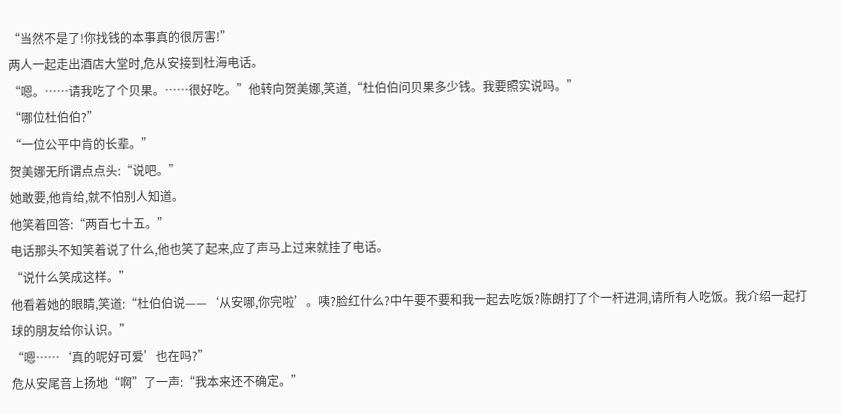“当然不是了!你找钱的本事真的很厉害!”
两人一起走出酒店大堂时,危从安接到杜海电话。
“嗯。……请我吃了个贝果。……很好吃。”他转向贺美娜,笑道,“杜伯伯问贝果多少钱。我要照实说吗。”
“哪位杜伯伯?”
“一位公平中肯的长辈。”
贺美娜无所谓点点头:“说吧。”
她敢要,他肯给,就不怕别人知道。
他笑着回答:“两百七十五。”
电话那头不知笑着说了什么,他也笑了起来,应了声马上过来就挂了电话。
“说什么笑成这样。”
他看着她的眼睛,笑道:“杜伯伯说——‘从安哪,你完啦’。咦?脸红什么?中午要不要和我一起去吃饭?陈朗打了个一杆进洞,请所有人吃饭。我介绍一起打球的朋友给你认识。”
“嗯……‘真的呢好可爱’也在吗?”
危从安尾音上扬地“啊”了一声:“我本来还不确定。”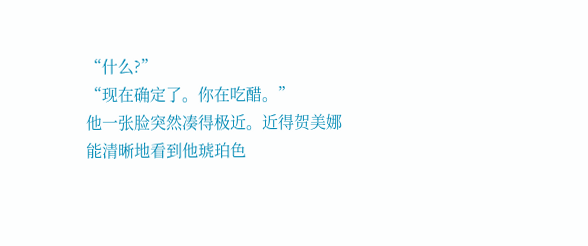“什么?”
“现在确定了。你在吃醋。”
他一张脸突然凑得极近。近得贺美娜能清晰地看到他琥珀色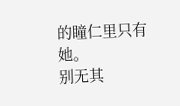的瞳仁里只有她。
别无其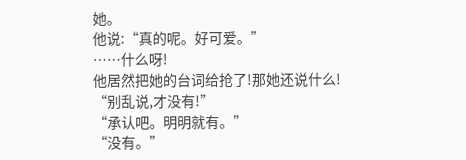她。
他说:“真的呢。好可爱。”
……什么呀!
他居然把她的台词给抢了!那她还说什么!
“别乱说,才没有!”
“承认吧。明明就有。”
“没有。”